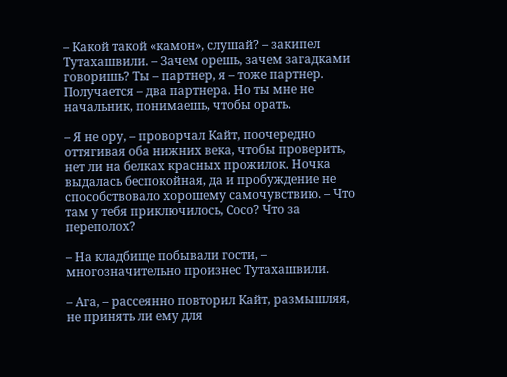– Какой такой «камон», слушай? – закипел Тутахашвили. – Зачем орешь, зачем загадками говоришь? Ты – партнер, я – тоже партнер. Получается – два партнера. Но ты мне не начальник, понимаешь, чтобы орать.

– Я не ору, – проворчал Кайт, поочередно оттягивая оба нижних века, чтобы проверить, нет ли на белках красных прожилок. Ночка выдалась беспокойная, да и пробуждение не способствовало хорошему самочувствию. – Что там у тебя приключилось, Сосо? Что за переполох?

– На кладбище побывали гости, – многозначительно произнес Тутахашвили.

– Ага, – рассеянно повторил Кайт, размышляя, не принять ли ему для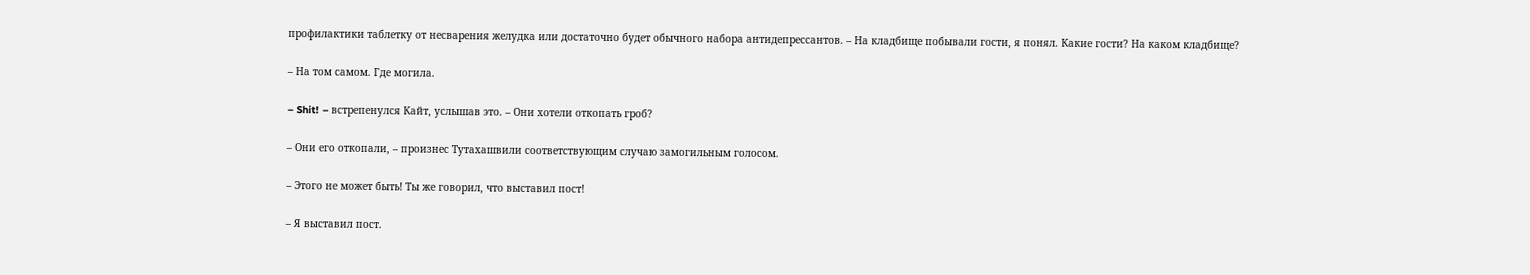профилактики таблетку от несварения желудка или достаточно будет обычного набора антидепрессантов. – На кладбище побывали гости, я понял. Какие гости? На каком кладбище?

– На том самом. Где могила.

– Shit! – встрепенулся Кайт, услышав это. – Они хотели откопать гроб?

– Они его откопали, – произнес Тутахашвили соответствующим случаю замогильным голосом.

– Этого не может быть! Ты же говорил, что выставил пост!

– Я выставил пост.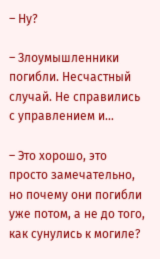– Ну?

– Злоумышленники погибли. Несчастный случай. Не справились с управлением и…

– Это хорошо, это просто замечательно, но почему они погибли уже потом, а не до того, как сунулись к могиле?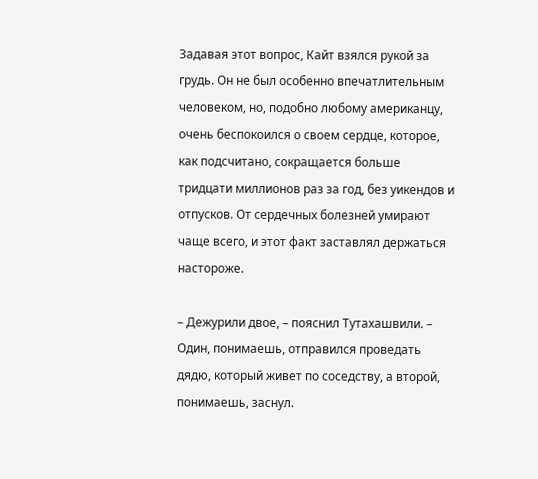Задавая этот вопрос, Кайт взялся рукой за грудь. Он не был особенно впечатлительным человеком, но, подобно любому американцу, очень беспокоился о своем сердце, которое, как подсчитано, сокращается больше тридцати миллионов раз за год, без уикендов и отпусков. От сердечных болезней умирают чаще всего, и этот факт заставлял держаться настороже.

– Дежурили двое, – пояснил Тутахашвили. – Один, понимаешь, отправился проведать дядю, который живет по соседству, а второй, понимаешь, заснул.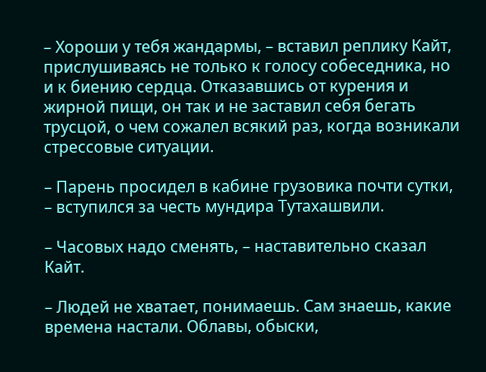– Хороши у тебя жандармы, – вставил реплику Кайт, прислушиваясь не только к голосу собеседника, но и к биению сердца. Отказавшись от курения и жирной пищи, он так и не заставил себя бегать трусцой, о чем сожалел всякий раз, когда возникали стрессовые ситуации.

– Парень просидел в кабине грузовика почти сутки, – вступился за честь мундира Тутахашвили.

– Часовых надо сменять, – наставительно сказал Кайт.

– Людей не хватает, понимаешь. Сам знаешь, какие времена настали. Облавы, обыски,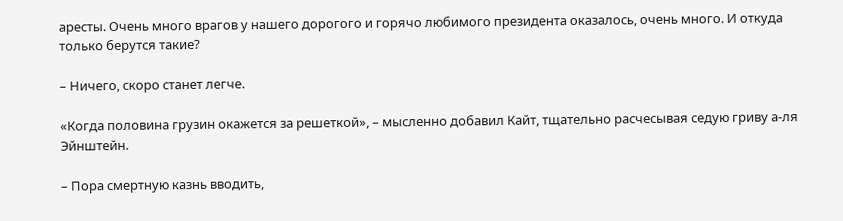аресты. Очень много врагов у нашего дорогого и горячо любимого президента оказалось, очень много. И откуда только берутся такие?

– Ничего, скоро станет легче.

«Когда половина грузин окажется за решеткой», – мысленно добавил Кайт, тщательно расчесывая седую гриву а-ля Эйнштейн.

– Пора смертную казнь вводить,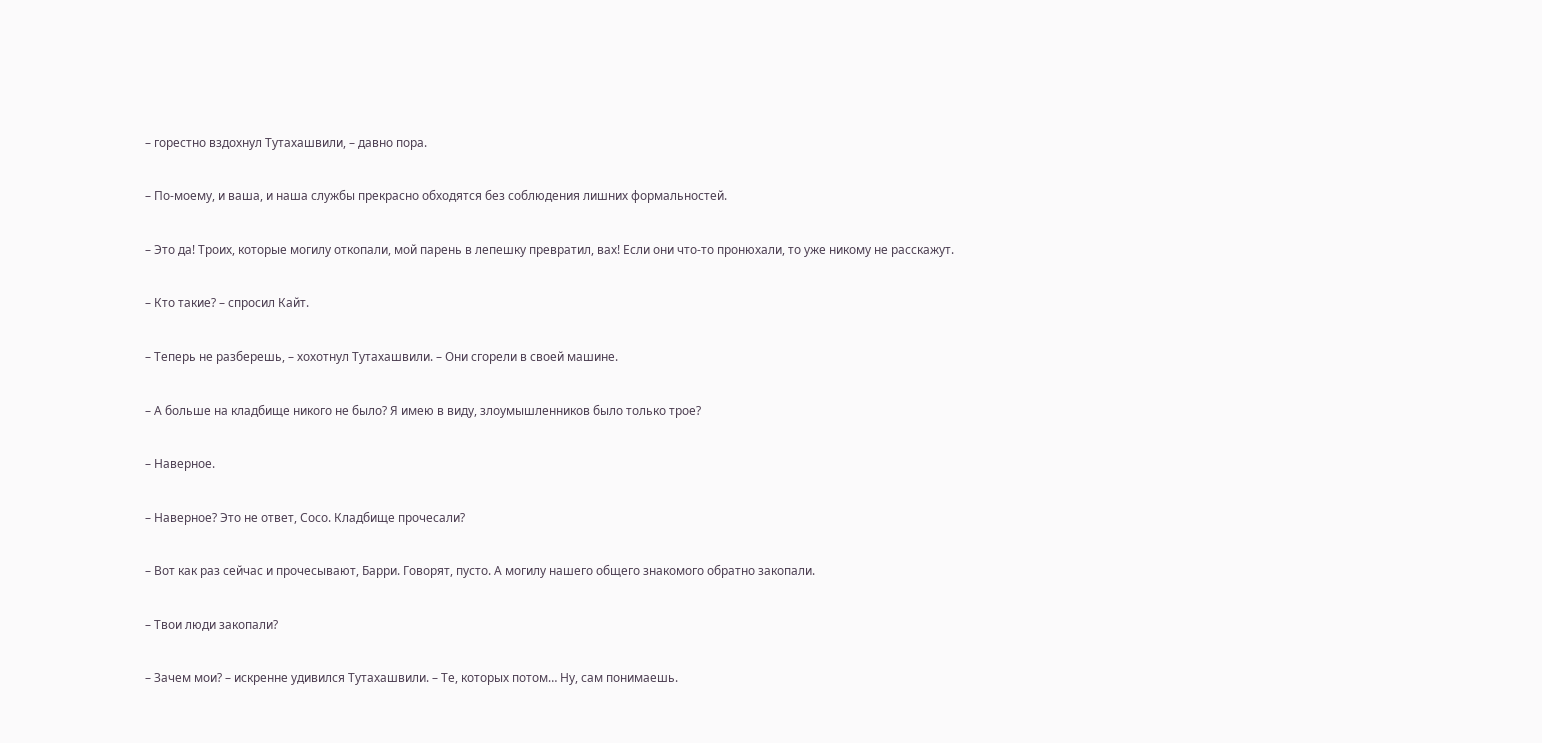– горестно вздохнул Тутахашвили, – давно пора.

– По-моему, и ваша, и наша службы прекрасно обходятся без соблюдения лишних формальностей.

– Это да! Троих, которые могилу откопали, мой парень в лепешку превратил, вах! Если они что-то пронюхали, то уже никому не расскажут.

– Кто такие? – спросил Кайт.

– Теперь не разберешь, – хохотнул Тутахашвили. – Они сгорели в своей машине.

– А больше на кладбище никого не было? Я имею в виду, злоумышленников было только трое?

– Наверное.

– Наверное? Это не ответ, Сосо. Кладбище прочесали?

– Вот как раз сейчас и прочесывают, Барри. Говорят, пусто. А могилу нашего общего знакомого обратно закопали.

– Твои люди закопали?

– Зачем мои? – искренне удивился Тутахашвили. – Те, которых потом… Ну, сам понимаешь.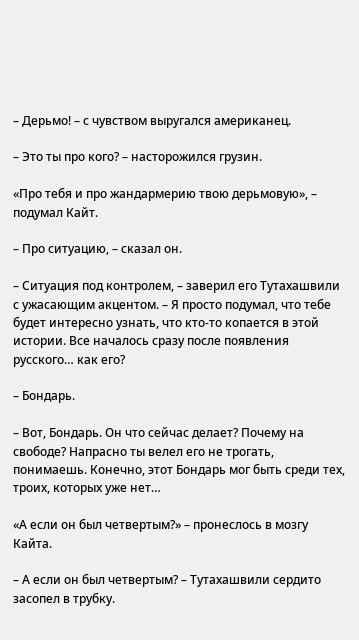– Дерьмо! – с чувством выругался американец.

– Это ты про кого? – насторожился грузин.

«Про тебя и про жандармерию твою дерьмовую», – подумал Кайт.

– Про ситуацию, – сказал он.

– Ситуация под контролем, – заверил его Тутахашвили с ужасающим акцентом. – Я просто подумал, что тебе будет интересно узнать, что кто-то копается в этой истории. Все началось сразу после появления русского… как его?

– Бондарь.

– Вот, Бондарь. Он что сейчас делает? Почему на свободе? Напрасно ты велел его не трогать, понимаешь. Конечно, этот Бондарь мог быть среди тех, троих, которых уже нет…

«А если он был четвертым?» – пронеслось в мозгу Кайта.

– А если он был четвертым? – Тутахашвили сердито засопел в трубку.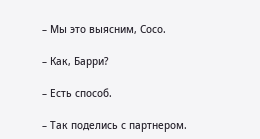– Мы это выясним, Сосо.

– Как, Барри?

– Есть способ.

– Так поделись с партнером.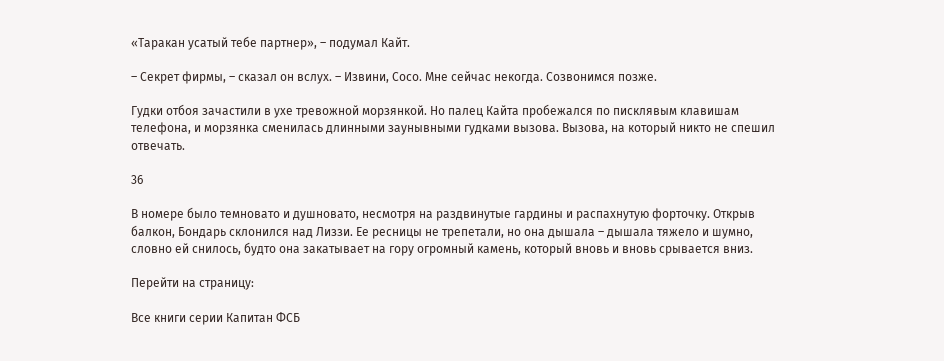«Таракан усатый тебе партнер», – подумал Кайт.

– Секрет фирмы, – сказал он вслух. – Извини, Сосо. Мне сейчас некогда. Созвонимся позже.

Гудки отбоя зачастили в ухе тревожной морзянкой. Но палец Кайта пробежался по писклявым клавишам телефона, и морзянка сменилась длинными заунывными гудками вызова. Вызова, на который никто не спешил отвечать.

36

В номере было темновато и душновато, несмотря на раздвинутые гардины и распахнутую форточку. Открыв балкон, Бондарь склонился над Лиззи. Ее ресницы не трепетали, но она дышала – дышала тяжело и шумно, словно ей снилось, будто она закатывает на гору огромный камень, который вновь и вновь срывается вниз.

Перейти на страницу:

Все книги серии Капитан ФСБ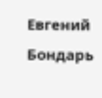Евгений Бондарь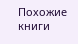Похожие книги